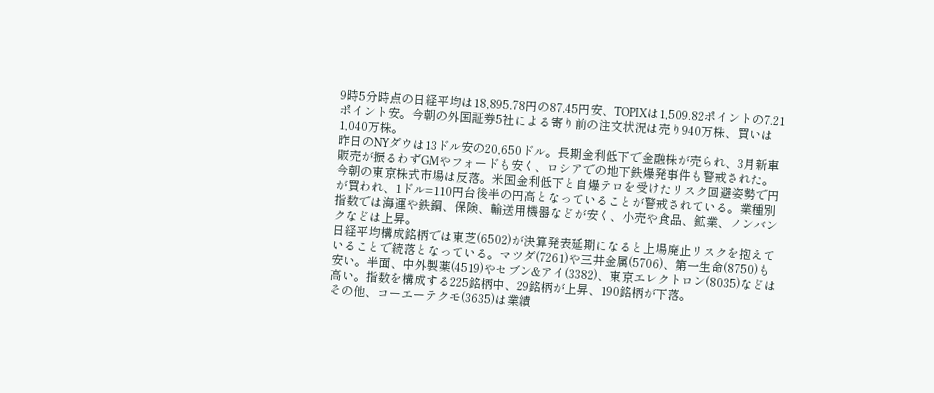9時5分時点の日経平均は18,895.78円の87.45円安、TOPIXは1,509.82ポイントの7.21ポイント安。今朝の外国証券5社による寄り前の注文状況は売り940万株、買いは1,040万株。
昨日のNYダウは13ドル安の20,650ドル。長期金利低下で金融株が売られ、3月新車販売が振るわずGMやフォードも安く、ロシアでの地下鉄爆発事件も警戒された。
今朝の東京株式市場は反落。米国金利低下と自爆テロを受けたリスク回避姿勢で円が買われ、1ドル=110円台後半の円高となっていることが警戒されている。業種別指数では海運や鉄鋼、保険、輸送用機器などが安く、小売や食品、鉱業、ノンバンクなどは上昇。
日経平均構成銘柄では東芝(6502)が決算発表延期になると上場廃止リスクを抱えていることで続落となっている。マツダ(7261)や三井金属(5706)、第一生命(8750)も安い。半面、中外製薬(4519)やセブン&アイ(3382)、東京エレクトロン(8035)などは高い。指数を構成する225銘柄中、29銘柄が上昇、190銘柄が下落。
その他、コーエーテクモ(3635)は業績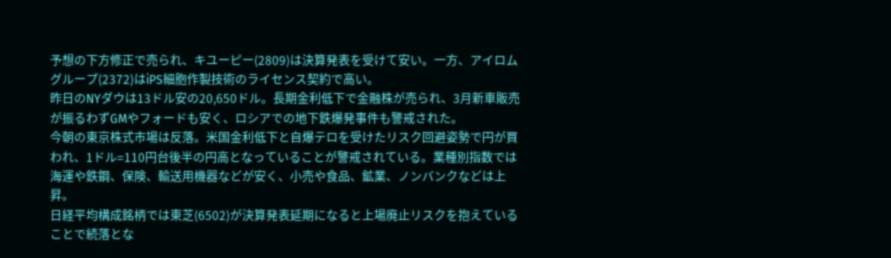予想の下方修正で売られ、キユーピー(2809)は決算発表を受けて安い。一方、アイロムグループ(2372)はiPS細胞作製技術のライセンス契約で高い。
昨日のNYダウは13ドル安の20,650ドル。長期金利低下で金融株が売られ、3月新車販売が振るわずGMやフォードも安く、ロシアでの地下鉄爆発事件も警戒された。
今朝の東京株式市場は反落。米国金利低下と自爆テロを受けたリスク回避姿勢で円が買われ、1ドル=110円台後半の円高となっていることが警戒されている。業種別指数では海運や鉄鋼、保険、輸送用機器などが安く、小売や食品、鉱業、ノンバンクなどは上昇。
日経平均構成銘柄では東芝(6502)が決算発表延期になると上場廃止リスクを抱えていることで続落とな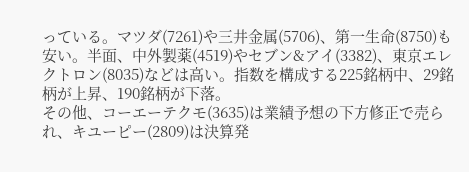っている。マツダ(7261)や三井金属(5706)、第一生命(8750)も安い。半面、中外製薬(4519)やセブン&アイ(3382)、東京エレクトロン(8035)などは高い。指数を構成する225銘柄中、29銘柄が上昇、190銘柄が下落。
その他、コーエーテクモ(3635)は業績予想の下方修正で売られ、キユーピー(2809)は決算発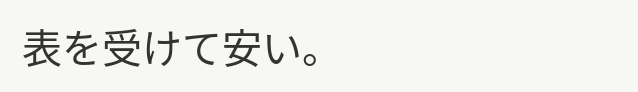表を受けて安い。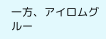一方、アイロムグルー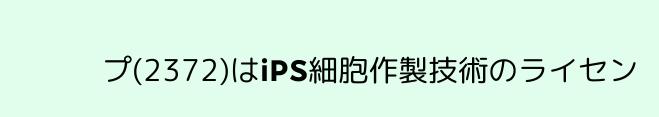プ(2372)はiPS細胞作製技術のライセン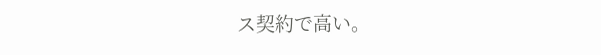ス契約で高い。